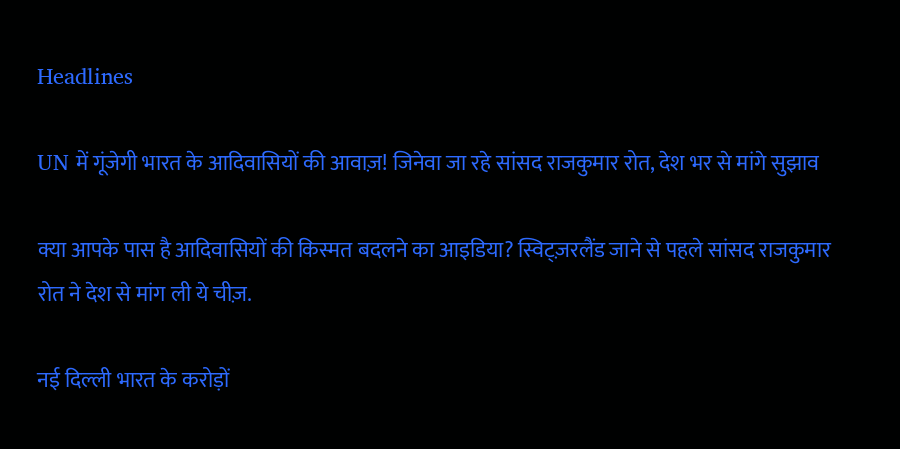Headlines

UN में गूंजेगी भारत के आदिवासियों की आवाज़! जिनेवा जा रहे सांसद राजकुमार रोत, देश भर से मांगे सुझाव

क्या आपके पास है आदिवासियों की किस्मत बदलने का आइडिया? स्विट्ज़रलैंड जाने से पहले सांसद राजकुमार रोत ने देश से मांग ली ये चीज़.

नई दिल्ली भारत के करोड़ों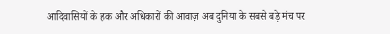आदिवासियों के हक और अधिकारों की आवाज़ अब दुनिया के सबसे बड़े मंच पर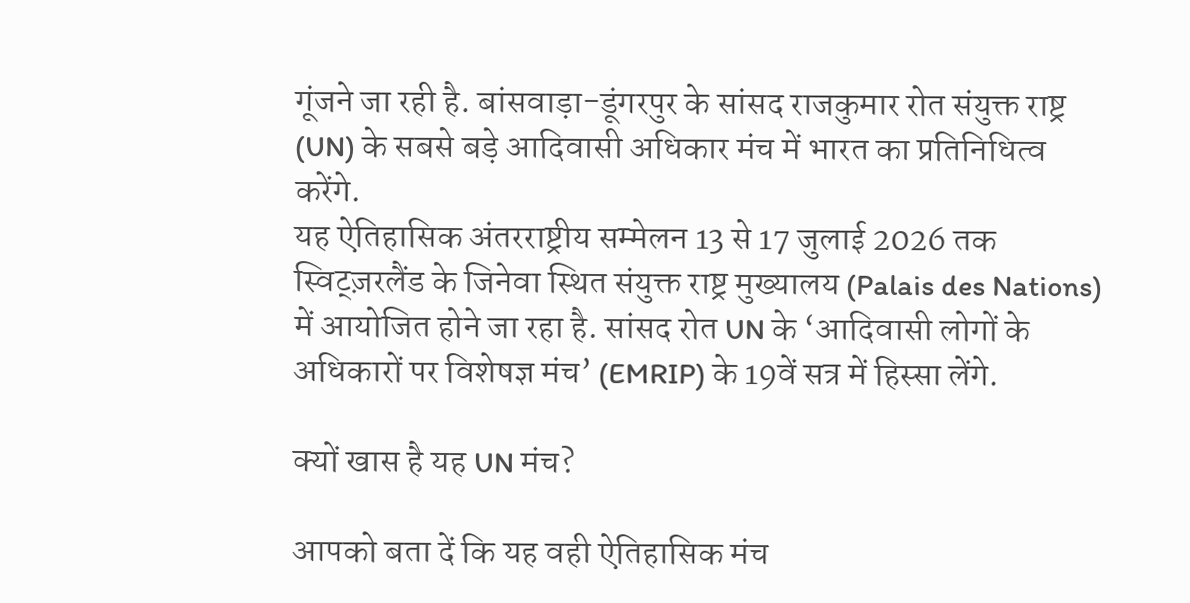गूंजने जा रही है. बांसवाड़ा-डूंगरपुर के सांसद राजकुमार रोत संयुक्त राष्ट्र (UN) के सबसे बड़े आदिवासी अधिकार मंच में भारत का प्रतिनिधित्व करेंगे.
यह ऐतिहासिक अंतरराष्ट्रीय सम्मेलन 13 से 17 जुलाई 2026 तक स्विट्ज़रलैंड के जिनेवा स्थित संयुक्त राष्ट्र मुख्यालय (Palais des Nations) में आयोजित होने जा रहा है. सांसद रोत UN के ‘आदिवासी लोगों के अधिकारों पर विशेषज्ञ मंच’ (EMRIP) के 19वें सत्र में हिस्सा लेंगे.

क्यों खास है यह UN मंच?

आपको बता दें कि यह वही ऐतिहासिक मंच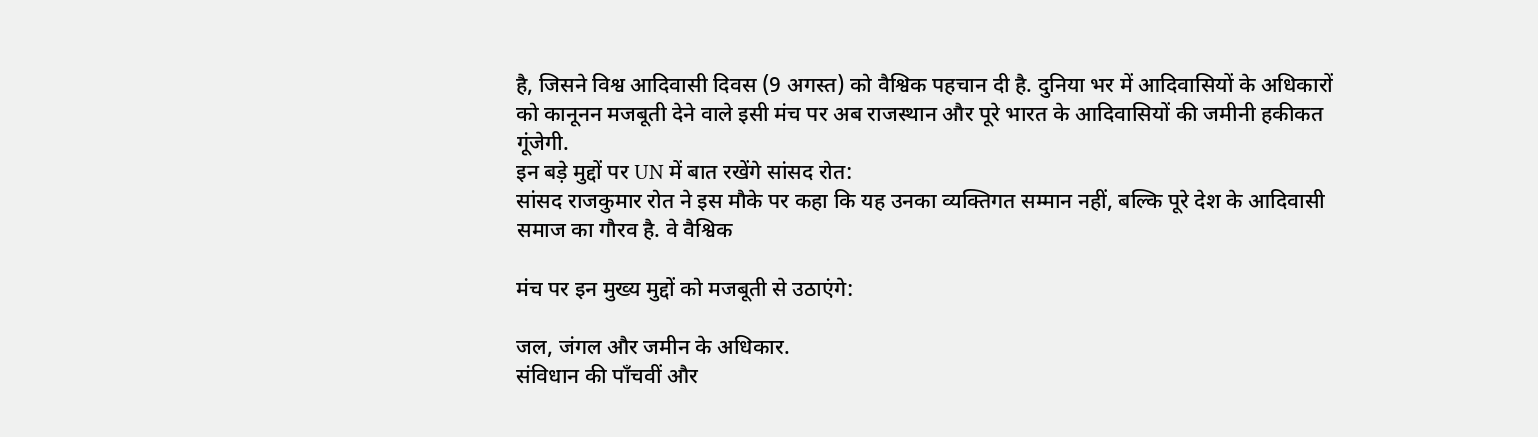है, जिसने विश्व आदिवासी दिवस (9 अगस्त) को वैश्विक पहचान दी है. दुनिया भर में आदिवासियों के अधिकारों को कानूनन मजबूती देने वाले इसी मंच पर अब राजस्थान और पूरे भारत के आदिवासियों की जमीनी हकीकत गूंजेगी.
इन बड़े मुद्दों पर UN में बात रखेंगे सांसद रोत:
सांसद राजकुमार रोत ने इस मौके पर कहा कि यह उनका व्यक्तिगत सम्मान नहीं, बल्कि पूरे देश के आदिवासी समाज का गौरव है. वे वैश्विक

मंच पर इन मुख्य मुद्दों को मजबूती से उठाएंगे:

जल, जंगल और जमीन के अधिकार.
संविधान की पाँचवीं और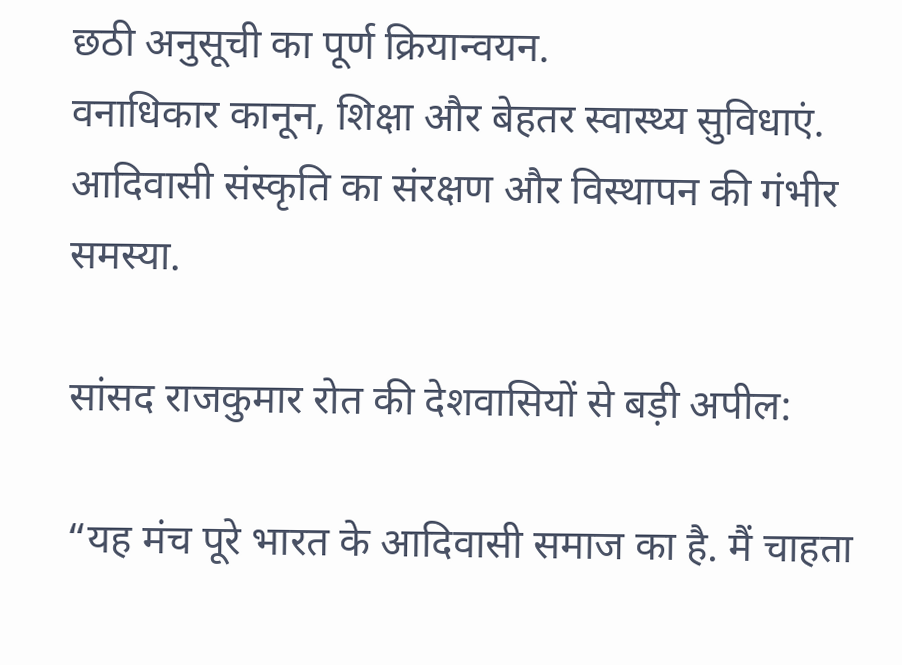छठी अनुसूची का पूर्ण क्रियान्वयन.
वनाधिकार कानून, शिक्षा और बेहतर स्वास्थ्य सुविधाएं.
आदिवासी संस्कृति का संरक्षण और विस्थापन की गंभीर समस्या.

सांसद राजकुमार रोत की देशवासियों से बड़ी अपील:

“यह मंच पूरे भारत के आदिवासी समाज का है. मैं चाहता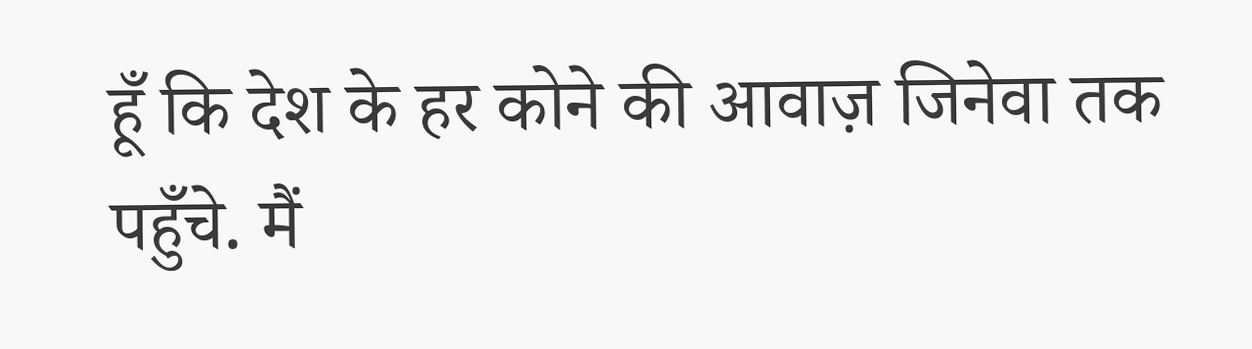हूँ कि देश के हर कोने की आवाज़ जिनेवा तक पहुँचे. मैं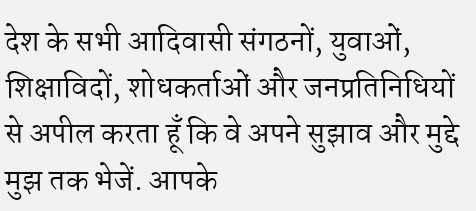देश के सभी आदिवासी संगठनों, युवाओं, शिक्षाविदों, शोधकर्ताओं और जनप्रतिनिधियों से अपील करता हूँ कि वे अपने सुझाव और मुद्दे मुझ तक भेजें. आपके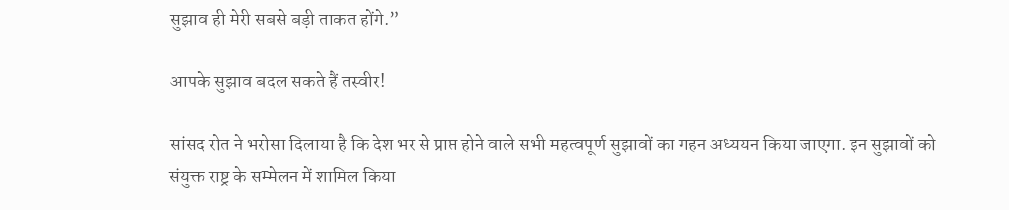सुझाव ही मेरी सबसे बड़ी ताकत होंगे.”

आपके सुझाव बदल सकते हैं तस्वीर!

सांसद रोत ने भरोसा दिलाया है कि देश भर से प्राप्त होने वाले सभी महत्वपूर्ण सुझावों का गहन अध्ययन किया जाएगा. इन सुझावों को संयुक्त राष्ट्र के सम्मेलन में शामिल किया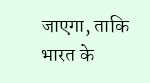जाएगा, ताकि भारत के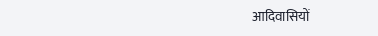आदिवासियों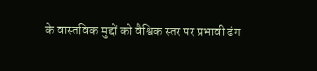के वास्तविक मुद्दों को वैश्विक स्तर पर प्रभावी ढंग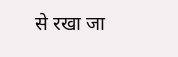से रखा जा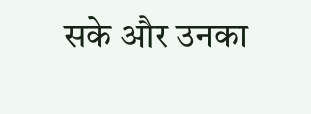सके और उनका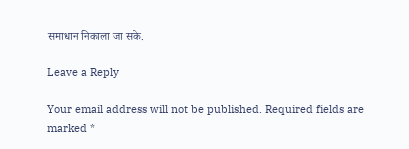समाधान निकाला जा सके.

Leave a Reply

Your email address will not be published. Required fields are marked *